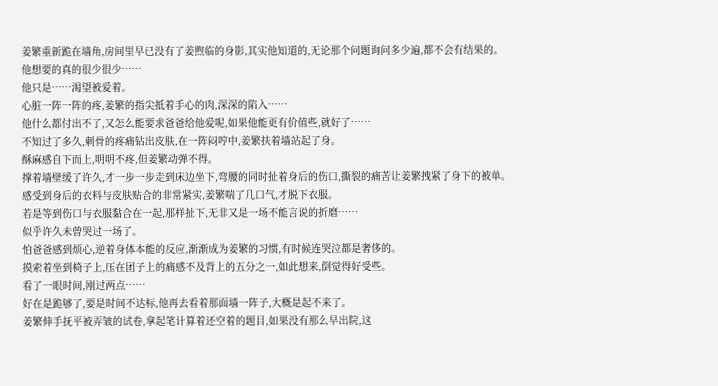姜繁重新跪在墙角,房间里早已没有了姜煦临的身影,其实他知道的,无论那个问题询问多少遍,都不会有结果的。
他想要的真的很少很少……
他只是……渴望被爱着。
心脏一阵一阵的疼,姜繁的指尖抵着手心的肉,深深的陷入……
他什么都付出不了,又怎么能要求爸爸给他爱呢,如果他能更有价值些,就好了……
不知过了多久,刺骨的疼痛钻出皮肤,在一阵闷哼中,姜繁扶着墙站起了身。
酥麻感自下而上,明明不疼,但姜繁动弹不得。
撑着墙壁缓了许久,才一步一步走到床边坐下,弯腰的同时扯着身后的伤口,撕裂的痛苦让姜繁拽紧了身下的被单。
感受到身后的衣料与皮肤贴合的非常紧实,姜繁喘了几口气,才脱下衣服。
若是等到伤口与衣服黏合在一起,那样扯下,无非又是一场不能言说的折磨……
似乎许久未曾哭过一场了。
怕爸爸感到烦心,逆着身体本能的反应,渐渐成为姜繁的习惯,有时候连哭泣都是奢侈的。
摸索着坐到椅子上,压在团子上的痛感不及背上的五分之一,如此想来,倒觉得好受些。
看了一眼时间,刚过两点……
好在是跪够了,要是时间不达标,他再去看着那面墙一阵子,大概是起不来了。
姜繁伸手抚平被弄皱的试卷,拿起笔计算着还空着的题目,如果没有那么早出院,这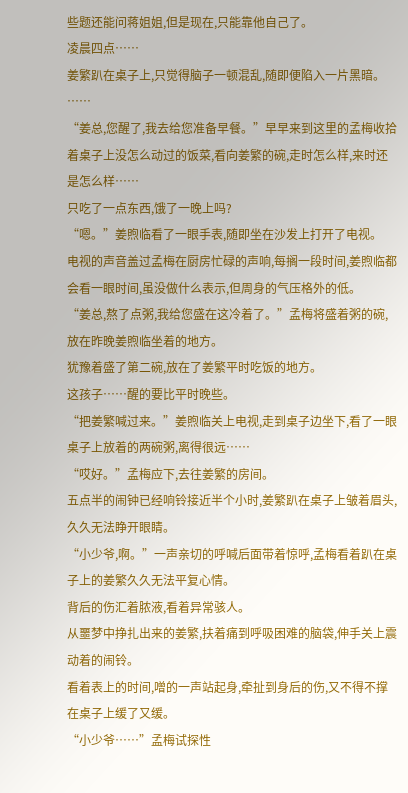些题还能问蒋姐姐,但是现在,只能靠他自己了。
凌晨四点……
姜繁趴在桌子上,只觉得脑子一顿混乱,随即便陷入一片黑暗。
……
“姜总,您醒了,我去给您准备早餐。”早早来到这里的孟梅收拾着桌子上没怎么动过的饭菜,看向姜繁的碗,走时怎么样,来时还是怎么样……
只吃了一点东西,饿了一晚上吗?
“嗯。”姜煦临看了一眼手表,随即坐在沙发上打开了电视。
电视的声音盖过孟梅在厨房忙碌的声响,每搁一段时间,姜煦临都会看一眼时间,虽没做什么表示,但周身的气压格外的低。
“姜总,熬了点粥,我给您盛在这冷着了。”孟梅将盛着粥的碗,放在昨晚姜煦临坐着的地方。
犹豫着盛了第二碗,放在了姜繁平时吃饭的地方。
这孩子……醒的要比平时晚些。
“把姜繁喊过来。”姜煦临关上电视,走到桌子边坐下,看了一眼桌子上放着的两碗粥,离得很远……
“哎好。”孟梅应下,去往姜繁的房间。
五点半的闹钟已经响铃接近半个小时,姜繁趴在桌子上皱着眉头,久久无法睁开眼睛。
“小少爷,啊。”一声亲切的呼喊后面带着惊呼,孟梅看着趴在桌子上的姜繁久久无法平复心情。
背后的伤汇着脓液,看着异常骇人。
从噩梦中挣扎出来的姜繁,扶着痛到呼吸困难的脑袋,伸手关上震动着的闹铃。
看着表上的时间,噌的一声站起身,牵扯到身后的伤,又不得不撑在桌子上缓了又缓。
“小少爷……”孟梅试探性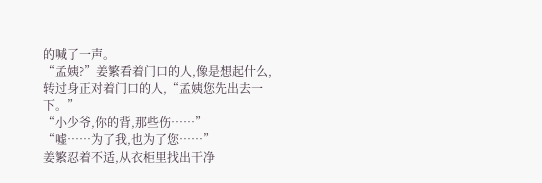的喊了一声。
“孟姨?”姜繁看着门口的人,像是想起什么,转过身正对着门口的人,“孟姨您先出去一下。”
“小少爷,你的背,那些伤……”
“嘘……为了我,也为了您……”
姜繁忍着不适,从衣柜里找出干净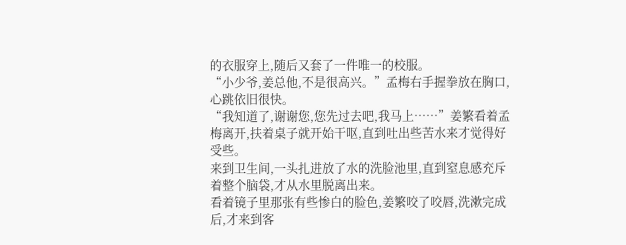的衣服穿上,随后又套了一件唯一的校服。
“小少爷,姜总他,不是很高兴。”孟梅右手握拳放在胸口,心跳依旧很快。
“我知道了,谢谢您,您先过去吧,我马上……”姜繁看着孟梅离开,扶着桌子就开始干呕,直到吐出些苦水来才觉得好受些。
来到卫生间,一头扎进放了水的洗脸池里,直到窒息感充斥着整个脑袋,才从水里脱离出来。
看着镜子里那张有些惨白的脸色,姜繁咬了咬唇,洗漱完成后,才来到客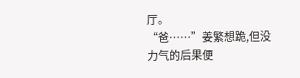厅。
“爸……”姜繁想跪,但没力气的后果便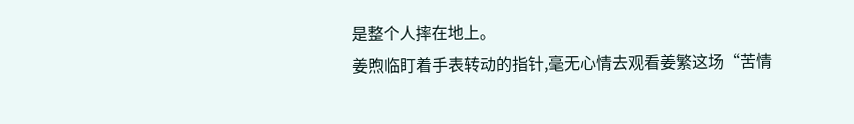是整个人摔在地上。
姜煦临盯着手表转动的指针,毫无心情去观看姜繁这场“苦情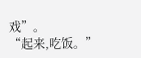戏”。
“起来,吃饭。”